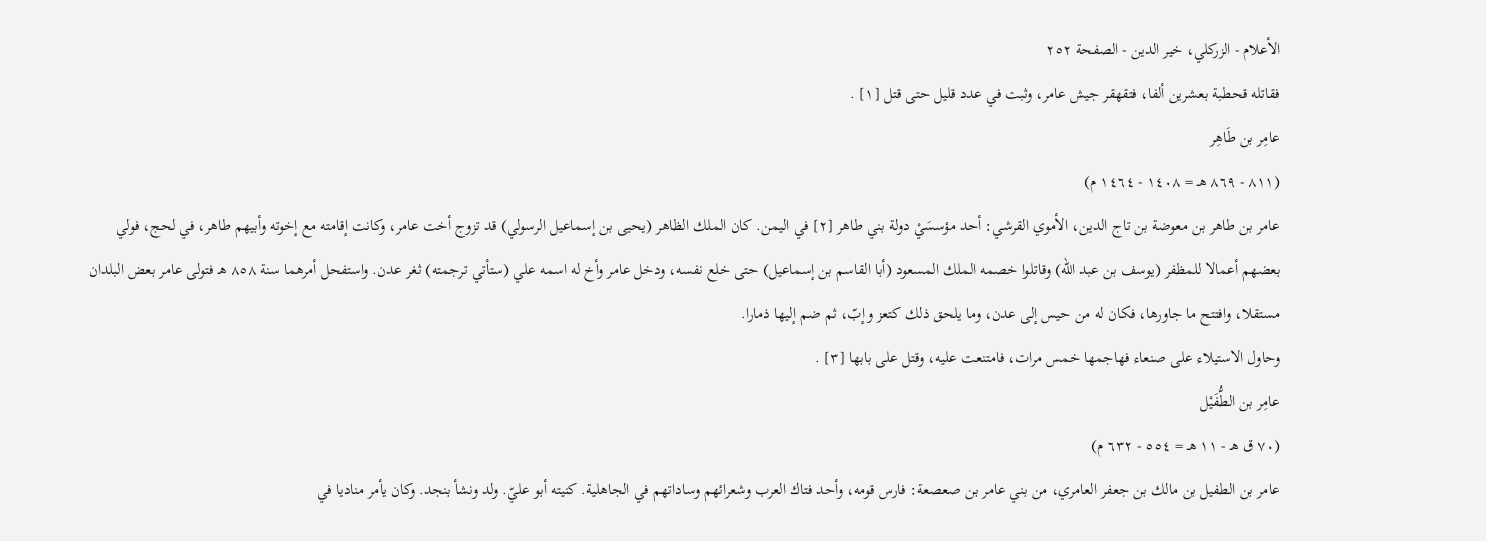الأعلام - الزركلي، خير الدين - الصفحة ٢٥٢
فقاتله قحطبة بعشرين ألفا، فتقهقر جيش عامر، وثبت في عدد قليل حتى قتل [١] .
عامِر بن طَاهِر
(٨١١ - ٨٦٩ هـ = ١٤٠٨ - ١٤٦٤ م)
عامر بن طاهر بن معوضة بن تاج الدين، الأموي القرشي: أحد مؤسسَيْ دولة بني طاهر [٢] في اليمن. كان الملك الظاهر (يحيى بن إسماعيل الرسولي) قد تزوج أخت عامر، وكانت إقامته مع إخوته وأبيهم طاهر، في لحج، فولي بعضهم أعمالا للمظفر (يوسف بن عبد الله) وقاتلوا خصمه الملك المسعود (أبا القاسم بن إسماعيل) حتى خلع نفسه، ودخل عامر وأخ له اسمه علي (ستأتي ترجمته) ثغر عدن. واستفحل أمرهما سنة ٨٥٨ هـ فتولى عامر بعض البلدان مستقلا، وافتتح ما جاورها، فكان له من حيس إلى عدن، وما يلحق ذلك كتعز وإبّ، ثم ضم إليها ذمارا.
وحاول الاستيلاء على صنعاء فهاجمها خمس مرات، فامتنعت عليه، وقتل على بابها [٣] .
عامِر بن الطُّفَيْل
(٧٠ ق هـ - ١١ هـ = ٥٥٤ - ٦٣٢ م)
عامر بن الطفيل بن مالك بن جعفر العامري، من بني عامر بن صعصعة: فارس قومه، وأحد فتاك العرب وشعرائهم وساداتهم في الجاهلية. كنيته أبو عليّ. ولد ونشأ بنجد. وكان يأمر مناديا في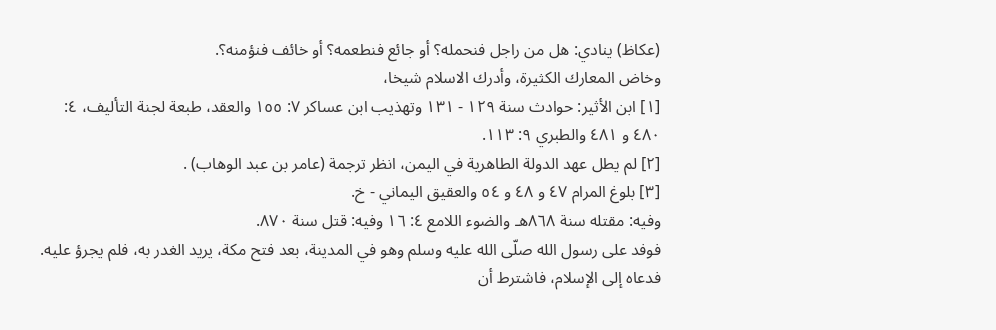(عكاظ) ينادي: هل من راجل فنحمله؟ أو جائع فنطعمه؟ أو خائف فنؤمنه؟.
وخاض المعارك الكثيرة، وأدرك الاسلام شيخا،
[١] ابن الأثير: حوادث سنة ١٢٩ - ١٣١ وتهذيب ابن عساكر ٧: ١٥٥ والعقد، طبعة لجنة التأليف، ٤: ٤٨٠ و ٤٨١ والطبري ٩: ١١٣.
[٢] لم يطل عهد الدولة الطاهرية في اليمن، انظر ترجمة (عامر بن عبد الوهاب) .
[٣] بلوغ المرام ٤٧ و ٤٨ و ٥٤ والعقيق اليماني - خ.
وفيه: مقتله سنة ٨٦٨هـ والضوء اللامع ٤: ١٦ وفيه: قتل سنة ٨٧٠.
فوفد على رسول الله صلّى الله عليه وسلم وهو في المدينة، بعد فتح مكة، يريد الغدر به، فلم يجرؤ عليه. فدعاه إلى الإسلام، فاشترط أن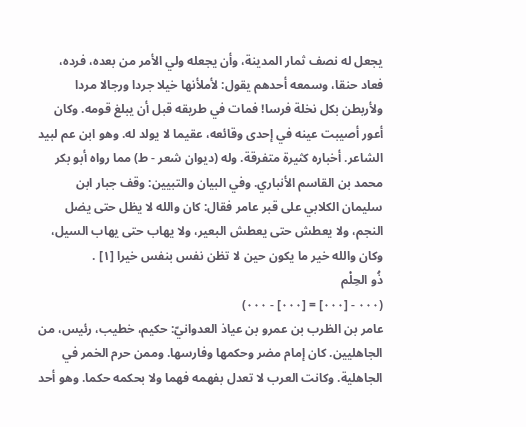يجعل له نصف ثمار المدينة، وأن يجعله ولي الأمر من بعده، فرده، فعاد حنقا، وسمعه أحدهم يقول: لأملأنها خيلا جردا ورجالا مردا ولأربطن بكل نخلة فرسا! فمات في طريقه قبل أن يبلغ قومه. وكان أعور أصيبت عينه في إحدى وقائعه، عقيما لا يولد له. وهو ابن عم لبيد الشاعر. أخباره كثيرة متفرقة. وله (ديوان شعر - ط) مما رواه أبو بكر محمد بن القاسم الأنباري. وفي البيان والتبيين: وقف جبار ابن سليمان الكلابي على قبر عامر فقال: كان والله لا يظل حتى يضل النجم، ولا يعطش حتى يعطش البعير، ولا يهاب حتى يهاب السيل، وكان والله خير ما يكون حين لا تظن نفس بنفس خيرا [١] .
ذُو الحِلْم
(٠٠٠ - [٠٠٠] = [٠٠٠] - ٠٠٠)
عامر بن الظرب بن عمرو بن عياذ العدوانيّ: حكيم، خطيب، رئيس، من الجاهليين. كان إمام مضر وحكمها وفارسها. وممن حرم الخمر في الجاهلية. وكانت العرب لا تعدل بفهمه فهما ولا بحكمه حكما. وهو أحد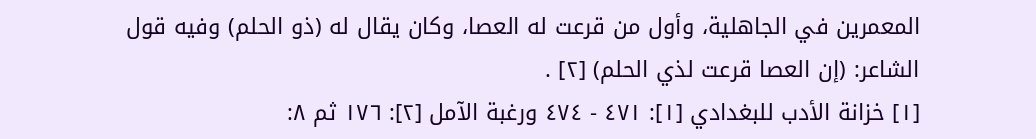المعمرين في الجاهلية، وأول من قرعت له العصا، وكان يقال له (ذو الحلم) وفيه قول الشاعر: (إن العصا قرعت لذي الحلم) [٢] .
[١] خزانة الأدب للبغدادي [١]: ٤٧١ - ٤٧٤ ورغبة الآمل [٢]: ١٧٦ ثم ٨: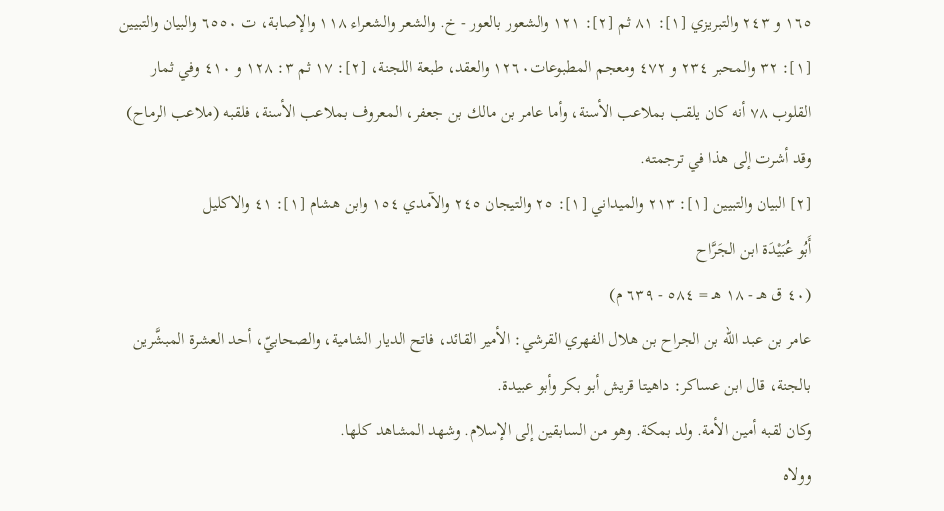١٦٥ و ٢٤٣ والتبريزي [١]: ٨١ ثم [٢]: ١٢١ والشعور بالعور - خ. والشعر والشعراء ١١٨ والإصابة، ت ٦٥٥٠ والبيان والتبيين [١]: ٣٢ والمحبر ٢٣٤ و ٤٧٢ ومعجم المطبوعات١٢٦٠ والعقد، طبعة اللجنة، [٢]: ١٧ ثم ٣: ١٢٨ و ٤١٠ وفي ثمار القلوب ٧٨ أنه كان يلقب بملاعب الأسنة، وأما عامر بن مالك بن جعفر، المعروف بملاعب الأسنة، فلقبه (ملاعب الرماح) وقد أشرت إلى هذا في ترجمته.
[٢] البيان والتبيين [١]: ٢١٣ والميداني [١]: ٢٥ والتيجان ٢٤٥ والآمدي ١٥٤ وابن هشام [١]: ٤١ والاكليل
أَبُو عُبَيْدَة ابن الجَرَّاح
(٤٠ ق هـ - ١٨ هـ = ٥٨٤ - ٦٣٩ م)
عامر بن عبد الله بن الجراح بن هلال الفهري القرشي: الأمير القائد، فاتح الديار الشامية، والصحابيّ، أحد العشرة المبشَّرين بالجنة، قال ابن عساكر: داهيتا قريش أبو بكر وأبو عبيدة.
وكان لقبه أمين الأمة. ولد بمكة. وهو من السابقين إلى الإسلام. وشهد المشاهد كلها.
وولاه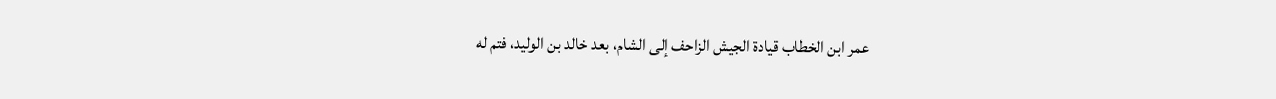عمر ابن الخطاب قيادة الجيش الزاحف إلى الشام، بعد خالد بن الوليد، فتم له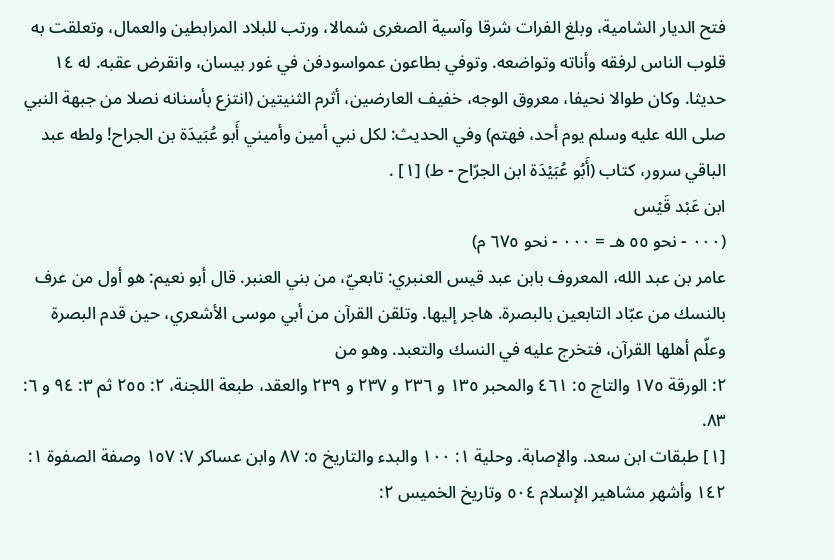فتح الديار الشامية، وبلغ الفرات شرقا وآسية الصغرى شمالا، ورتب للبلاد المرابطين والعمال، وتعلقت به قلوب الناس لرفقه وأناته وتواضعه. وتوفي بطاعون عمواسودفن في غور بيسان، وانقرض عقبه. له ١٤ حديثا. وكان طوالا نحيفا، معروق الوجه، خفيف العارضين، أثرم الثنيتين (انتزع بأسنانه نصلا من جبهة النبي صلى الله عليه وسلم يوم أحد، فهتم) وفي الحديث: لكل نبي أمين وأميني أَبو عُبَيدَة بن الجراح! ولطه عبد الباقي سرور، كتاب (أَبُو عُبَيْدَة ابن الجرّاح - ط) [١] .
ابن عَبْد قَيْس
(٠٠٠ - نحو ٥٥ هـ = ٠٠٠ - نحو ٦٧٥ م)
عامر بن عبد الله، المعروف بابن عبد قيس العنبري: تابعيّ، من بني العنبر. قال أبو نعيم: هو أول من عرف بالنسك من عبّاد التابعين بالبصرة. هاجر إليها. وتلقن القرآن من أبي موسى الأشعري، حين قدم البصرة وعلّم أهلها القرآن، فتخرج عليه في النسك والتعبد. وهو من
٢: الورقة ١٧٥ والتاج ٥: ٤٦١ والمحبر ١٣٥ و ٢٣٦ و ٢٣٧ و ٢٣٩ والعقد، طبعة اللجنة، ٢: ٢٥٥ ثم ٣: ٩٤ و ٦: ٨٣.
[١] طبقات ابن سعد. والإصابة. وحلية ١: ١٠٠ والبدء والتاريخ ٥: ٨٧ وابن عساكر ٧: ١٥٧ وصفة الصفوة ١: ١٤٢ وأشهر مشاهير الإسلام ٥٠٤ وتاريخ الخميس ٢: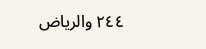٢٤٤ والرياض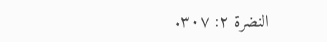النضرة ٢: ٣٠٧.